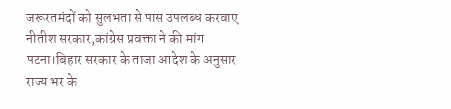जरूरतमंदों को सुलभता से पास उपलब्ध करवाए नीतीश सरकार,कांग्रेस प्रवक्ता ने की मांग
पटना।बिहार सरकार के ताजा आदेश के अनुसार राज्य भर के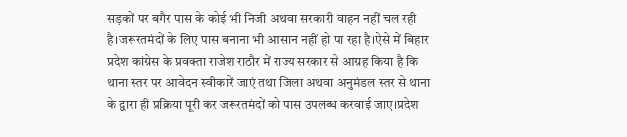सड़कों पर बगैर पास के कोई भी निजी अथवा सरकारी वाहन नहीं चल रही है।जरूरतमंदों के लिए पास बनाना भी आसान नहीं हो पा रहा है।ऐसे में बिहार प्रदेश कांग्रेस के प्रवक्ता राजेश राठौर में राज्य सरकार से आग्रह किया है कि थाना स्तर पर आवेदन स्वीकारें जाएं तथा जिला अथवा अनुमंडल स्तर से थाना के द्वारा ही प्रक्रिया पूरी कर जरूरतमंदों को पास उपलब्ध करवाई जाए।प्रदेश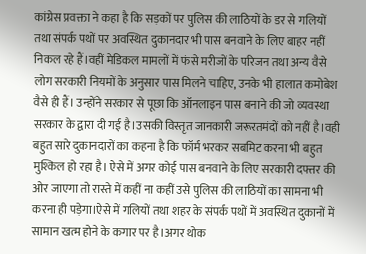कांग्रेस प्रवक्ता ने कहा है कि सड़कों पर पुलिस की लाठियों के डर से गलियों तथा संपर्क पथों पर अवस्थित दुकानदार भी पास बनवाने के लिए बाहर नहीं निकल रहे हैं।वहीं मेडिकल मामलों में फंसे मरीजों के परिजन तथा अन्य वैसे लोग सरकारी नियमों के अनुसार पास मिलने चाहिए, उनके भी हालात कमोबेश वैसे ही हैं। उन्होंने सरकार से पूछा कि ऑनलाइन पास बनाने की जो व्यवस्था सरकार के द्वारा दी गई है।उसकी विस्तृत जानकारी जरूरतमंदों को नहीं है।वही बहुत सारे दुकानदारों का कहना है कि फॉर्म भरकर सबमिट करना भी बहुत मुश्किल हो रहा है। ऐसे में अगर कोई पास बनवाने के लिए सरकारी दफ्तर की ओर जाएगा तो रास्ते में कहीं ना कहीं उसे पुलिस की लाठियों का सामना भी करना ही पड़ेगा।ऐसे में गलियों तथा शहर के संपर्क पथों में अवस्थित दुकानों में सामान खत्म होने के कगार पर है।अगर थोक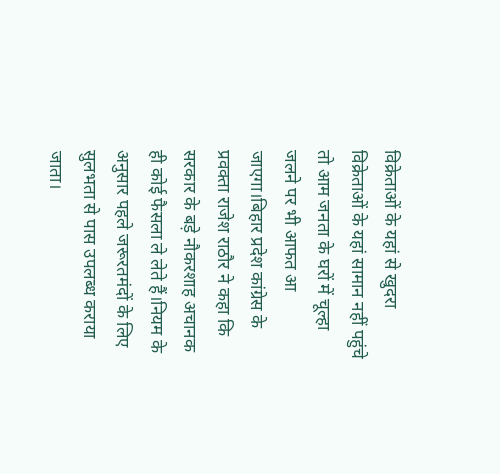विक्रेताओं के यहां से खुदरा विक्रेताओं के यहां सामान नहीं पहुंचे तो आम जनता के घरों में चूल्हा जलने पर भी आफत आ जाएगा।बिहार प्रदेश कांग्रेस के प्रवक्ता राजेश राठौर ने कहा कि सरकार के बड़े नौकरशाह अचानक ही कोई फैसला ले लेते हैं।नियम के अनुसार पहले जरूरतमंदों के लिए सुलभता से पास उपलब्ध कराया जाता।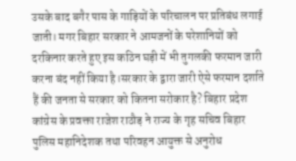उसके बाद बगैर पास के गाड़ियों के परिचालन पर प्रतिबंध लगाई जाती। मगर बिहार सरकार ने आमजनों के परेशानियों को दरकिनार करते हुए इस कठिन घड़ी में भी तुगलकी फरमान जारी करना बंद नहीं किया है।सरकार के द्वारा जारी ऐसे फरमान दर्शाते हैं की जनता से सरकार को कितना सरोकार है? बिहार प्रदेश कांग्रेस के प्रवक्ता राजेश राठौड़ ने राज्य के गृह सचिव बिहार पुलिस महानिदेशक तथा परिवहन आयुक्त से अनुरोध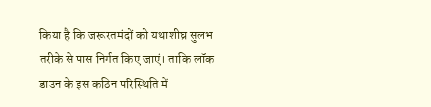किया है कि जरूरतमंदों को यथाशीघ्र सुलभ तरीके से पास निर्गत किए जाएं। ताकि लॉक डाउन के इस कठिन परिस्थिति में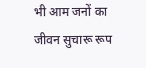भी आम जनों का जीवन सुचारू रूप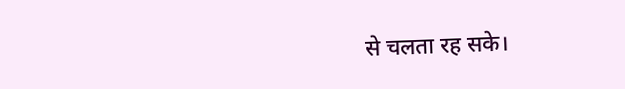से चलता रह सके।